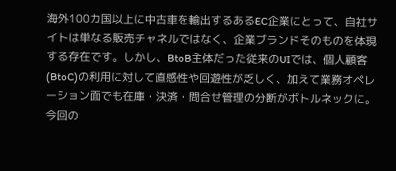海外100カ国以上に中古車を輸出するあるEC企業にとって、自社サイトは単なる販売チャネルではなく、企業ブランドそのものを体現する存在です。しかし、BtoB主体だった従来のUIでは、個人顧客(BtoC)の利用に対して直感性や回遊性が乏しく、加えて業務オペレーション面でも在庫・決済・問合せ管理の分断がボトルネックに。今回の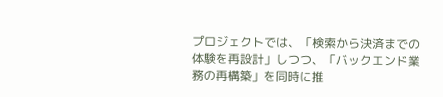プロジェクトでは、「検索から決済までの体験を再設計」しつつ、「バックエンド業務の再構築」を同時に推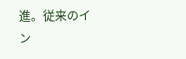進。従来のイン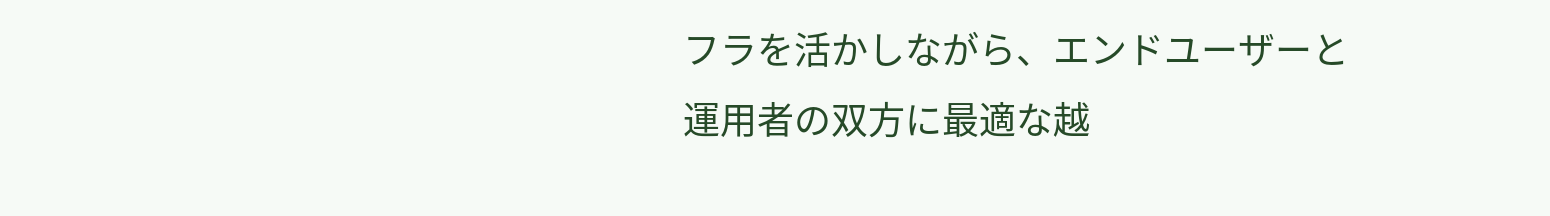フラを活かしながら、エンドユーザーと運用者の双方に最適な越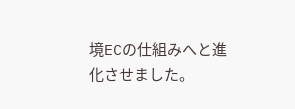境ECの仕組みへと進化させました。